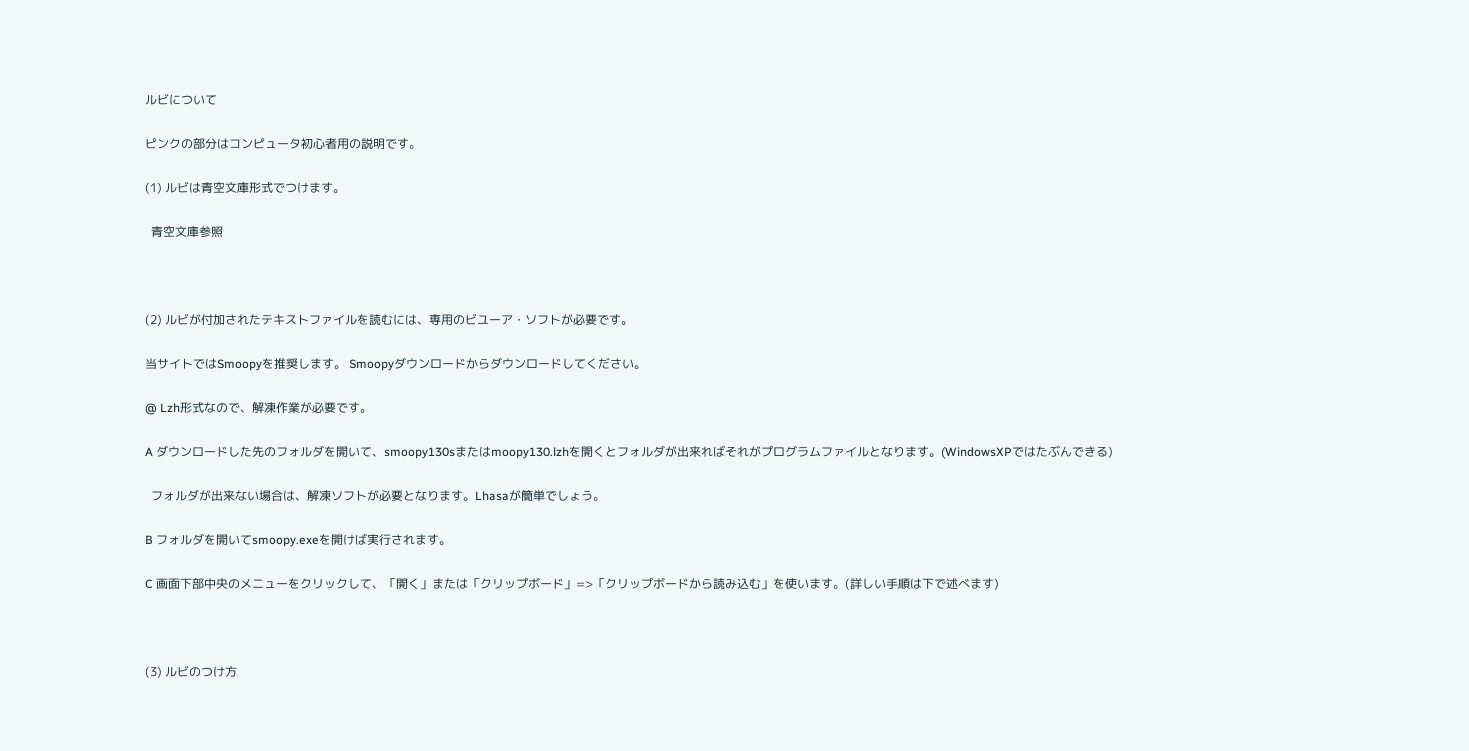ルビについて

ピンクの部分はコンピュータ初心者用の説明です。

(1) ルビは青空文庫形式でつけます。

  青空文庫参照



(2) ルビが付加されたテキストファイルを読むには、専用のビユーア・ソフトが必要です。

当サイトではSmoopyを推奨します。 Smoopyダウンロードからダウンロードしてください。

@ Lzh形式なので、解凍作業が必要です。

A ダウンロードした先のフォルダを開いて、smoopy130sまたはmoopy130.lzhを開くとフォルダが出来ればそれがプログラムファイルとなります。(WindowsXPではたぶんできる)

  フォルダが出来ない場合は、解凍ソフトが必要となります。Lhasaが簡単でしょう。

B フォルダを開いてsmoopy.exeを開けば実行されます。

C 画面下部中央のメニューをクリックして、「開く」または「クリップボード」=>「クリップボードから読み込む」を使います。(詳しい手順は下で述べます)



(3) ルビのつけ方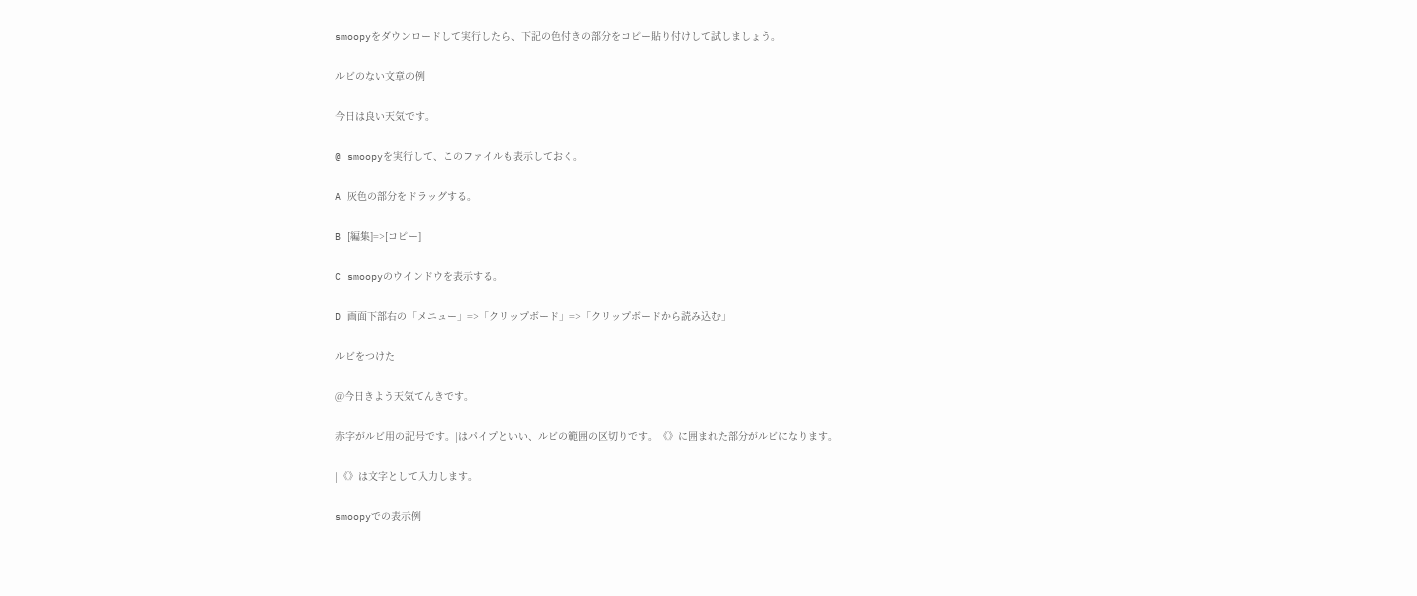smoopyをダウンロードして実行したら、下記の色付きの部分をコピー貼り付けして試しましょう。

ルビのない文章の例

今日は良い天気です。

@ smoopyを実行して、このファイルも表示しておく。

A 灰色の部分をドラッグする。

B [編集]=>[コピー]

C smoopyのウインドウを表示する。

D 画面下部右の「メニュー」=>「クリップボード」=>「クリップボードから読み込む」

ルビをつけた

@今日きよう天気てんきです。

赤字がルビ用の記号です。|はパイプといい、ルビの範囲の区切りです。《》に囲まれた部分がルビになります。

|《》は文字として入力します。

smoopyでの表示例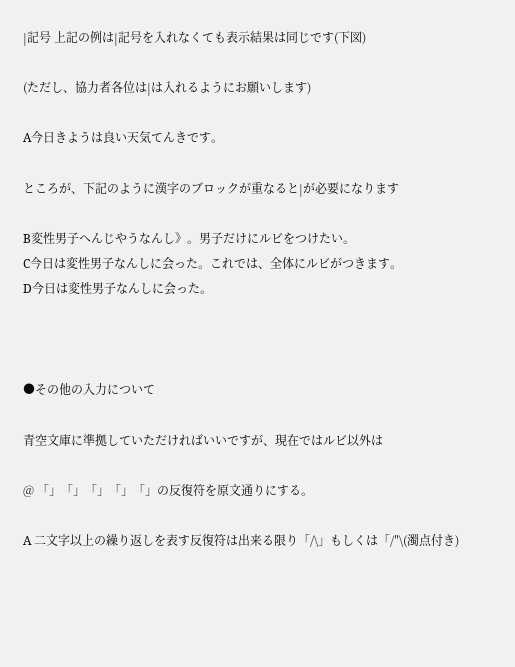|記号 上記の例は|記号を入れなくても表示結果は同じです(下図)

(ただし、協力者各位は|は入れるようにお願いします)

A今日きようは良い天気てんきです。

ところが、下記のように漢字のブロックが重なると|が必要になります

B変性男子へんじやうなんし》。男子だけにルビをつけたい。
C今日は変性男子なんしに会った。これでは、全体にルビがつきます。
D今日は変性男子なんしに会った。



●その他の入力について

青空文庫に準拠していただければいいですが、現在ではルビ以外は

@ 「」「」「」「」「」の反復符を原文通りにする。

A 二文字以上の繰り返しを表す反復符は出来る限り「/\」もしくは「/″\(濁点付き)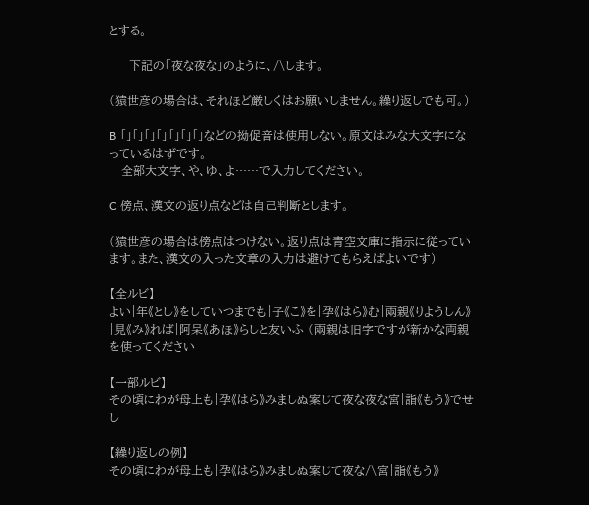とする。

     下記の「夜な夜な」のように、/\します。

(猿世彦の場合は、それほど厳しくはお願いしません。繰り返しでも可。)

B 「」「」「」「」「」「」「」などの拗促音は使用しない。原文はみな大文字になっているはずです。
   全部大文字、や、ゆ、よ……で入力してください。

C 傍点、漢文の返り点などは自己判断とします。

(猿世彦の場合は傍点はつけない。返り点は青空文庫に指示に従っています。また、漢文の入った文章の入力は避けてもらえばよいです)

【全ルビ】
よい|年《とし》をしていつまでも|子《こ》を|孕《はら》む|兩親《りようしん》|見《み》れば|阿呆《あほ》らしと友いふ (兩親は旧字ですが新かな両親を使ってください

【一部ルビ】
その頃にわが母上も|孕《はら》みましぬ案じて夜な夜な宮|詣《もう》でせし

【繰り返しの例】
その頃にわが母上も|孕《はら》みましぬ案じて夜な/\宮|詣《もう》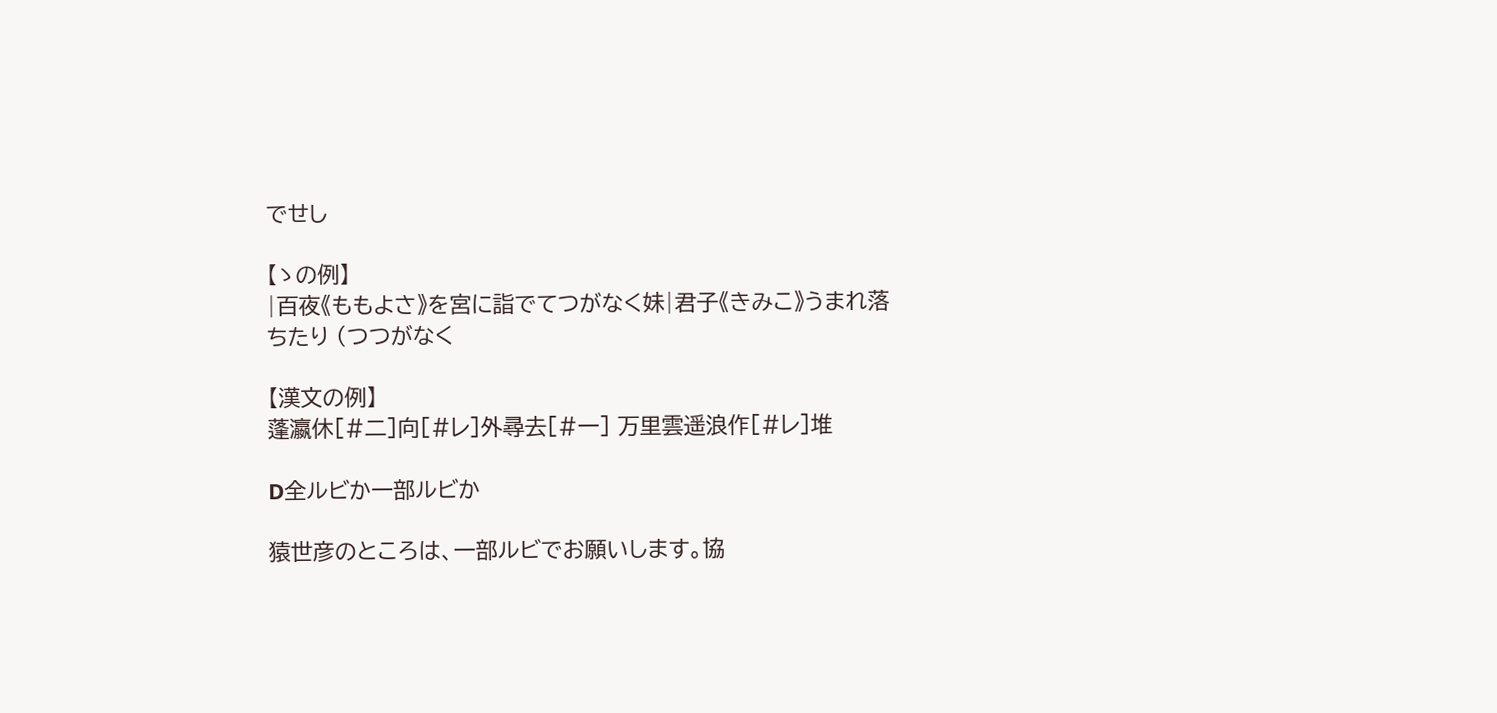でせし

【ゝの例】
|百夜《ももよさ》を宮に詣でてつがなく妹|君子《きみこ》うまれ落ちたり (つつがなく

【漢文の例】
蓬瀛休[#二]向[#レ]外尋去[#一] 万里雲遥浪作[#レ]堆

D全ルビか一部ルビか

猿世彦のところは、一部ルビでお願いします。協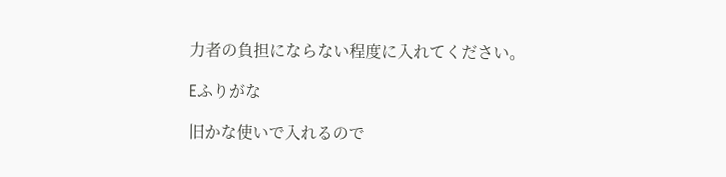力者の負担にならない程度に入れてください。

Eふりがな

旧かな使いで入れるので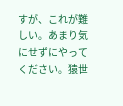すが、これが難しい。あまり気にせずにやってください。猿世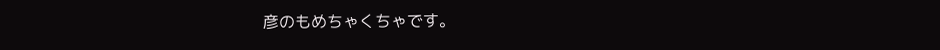彦のもめちゃくちゃです。